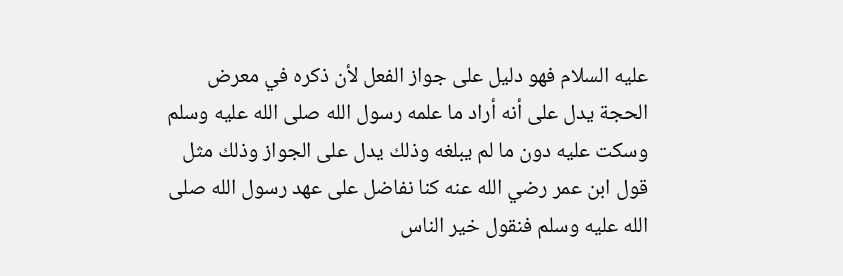عليه السلام فهو دليل على جواز الفعل لأن ذكره في معرض الحجة يدل على أنه أراد ما علمه رسول الله صلى الله عليه وسلم وسكت عليه دون ما لم يبلغه وذلك يدل على الجواز وذلك مثل قول ابن عمر رضي الله عنه كنا نفاضل على عهد رسول الله صلى الله عليه وسلم فنقول خير الناس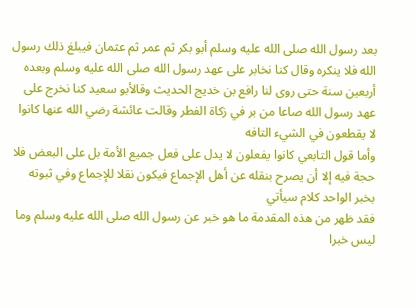بعد رسول الله صلى الله عليه وسلم أبو بكر ثم عمر ثم عثمان فيبلغ ذلك رسول الله فلا ينكره وقال كنا نخابر على عهد رسول الله صلى الله عليه وسلم وبعده أربعين سنة حتى روى لنا رافع بن خديج الحديث وقالأبو سعيد كنا نخرج على عهد رسول الله صاعا من بر في زكاة الفطر وقالت عائشة رضي الله عنها كانوا لا يقطعون في الشيء التافه
وأما قول التابعي كانوا يفعلون لا يدل على فعل جميع الأمة بل على البعض فلا حجة فيه إلا أن يصرح بنقله عن أهل الإجماع فيكون نقلا للإجماع وفي ثبوته بخبر الواحد كلام سيأتي
فقد ظهر من هذه المقدمة ما هو خبر عن رسول الله صلى الله عليه وسلم وما ليس خبرا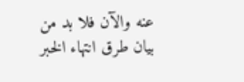عنه والآن فلا بد من بيان طرق انتهاء الخبر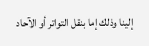إلينا وذلك إما بنقل التواتر أو الآحاد